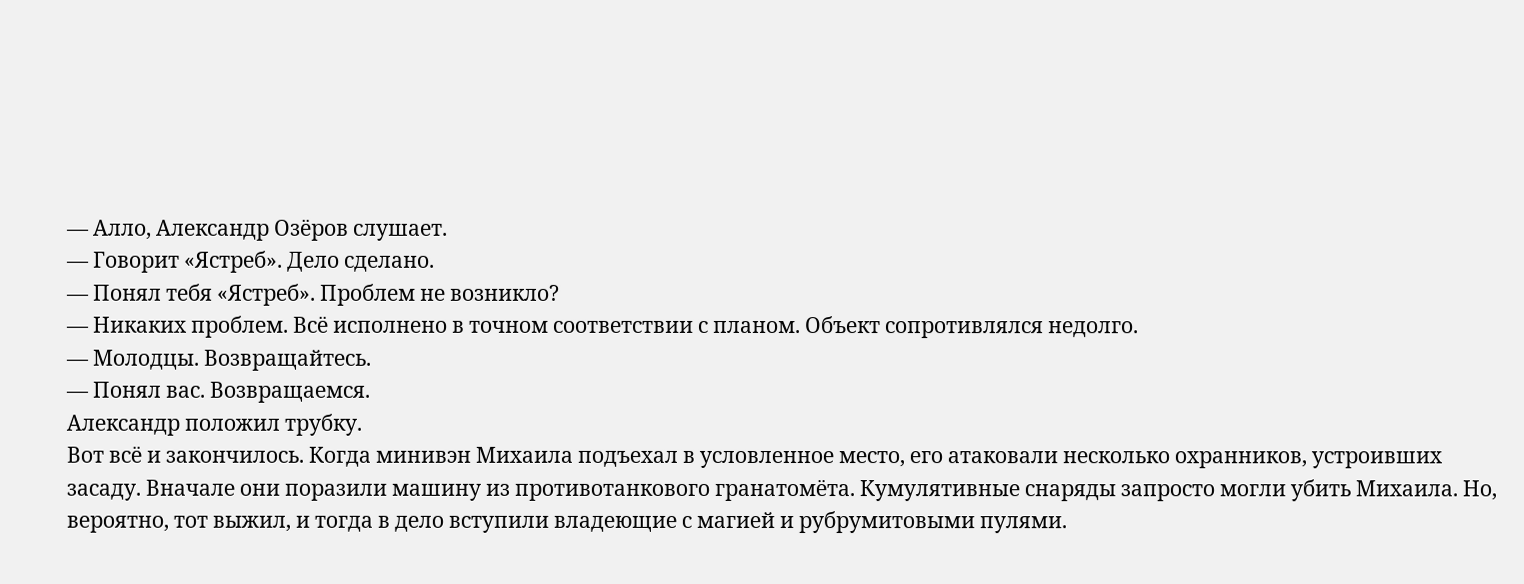— Алло, Александр Озёров слушает.
— Говорит «Ястреб». Дело сделано.
— Понял тебя «Ястреб». Проблем не возникло?
— Никаких проблем. Всё исполнено в точном соответствии с планом. Объект сопротивлялся недолго.
— Молодцы. Возвращайтесь.
— Понял вас. Возвращаемся.
Александр положил трубку.
Вот всё и закончилось. Когда минивэн Михаила подъехал в условленное место, его атаковали несколько охранников, устроивших засаду. Вначале они поразили машину из противотанкового гранатомёта. Кумулятивные снаряды запросто могли убить Михаила. Но, вероятно, тот выжил, и тогда в дело вступили владеющие с магией и рубрумитовыми пулями.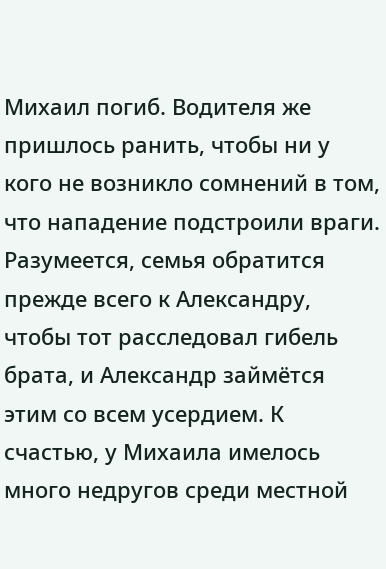Михаил погиб. Водителя же пришлось ранить, чтобы ни у кого не возникло сомнений в том, что нападение подстроили враги.
Разумеется, семья обратится прежде всего к Александру, чтобы тот расследовал гибель брата, и Александр займётся этим со всем усердием. К счастью, у Михаила имелось много недругов среди местной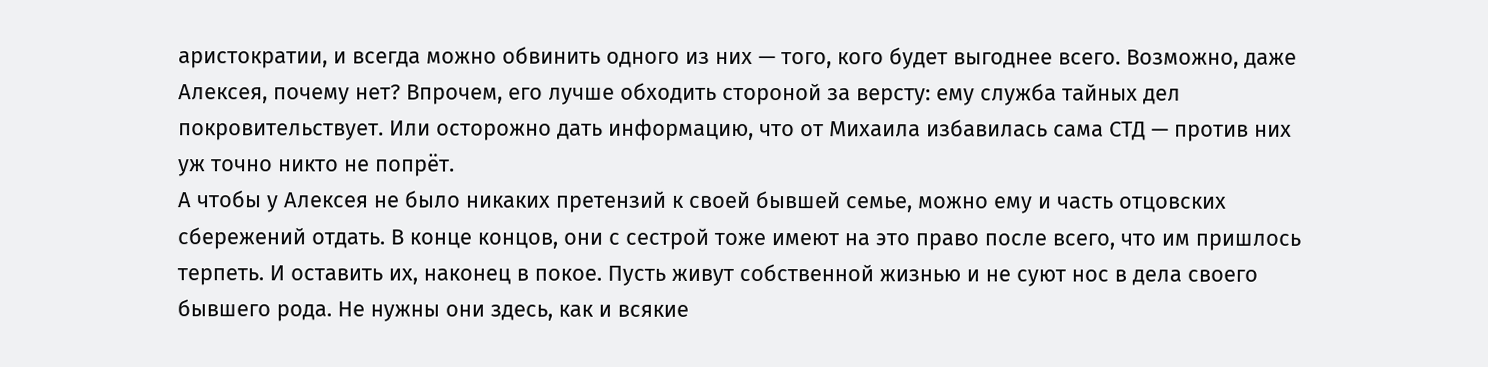аристократии, и всегда можно обвинить одного из них — того, кого будет выгоднее всего. Возможно, даже Алексея, почему нет? Впрочем, его лучше обходить стороной за версту: ему служба тайных дел покровительствует. Или осторожно дать информацию, что от Михаила избавилась сама СТД — против них уж точно никто не попрёт.
А чтобы у Алексея не было никаких претензий к своей бывшей семье, можно ему и часть отцовских сбережений отдать. В конце концов, они с сестрой тоже имеют на это право после всего, что им пришлось терпеть. И оставить их, наконец в покое. Пусть живут собственной жизнью и не суют нос в дела своего бывшего рода. Не нужны они здесь, как и всякие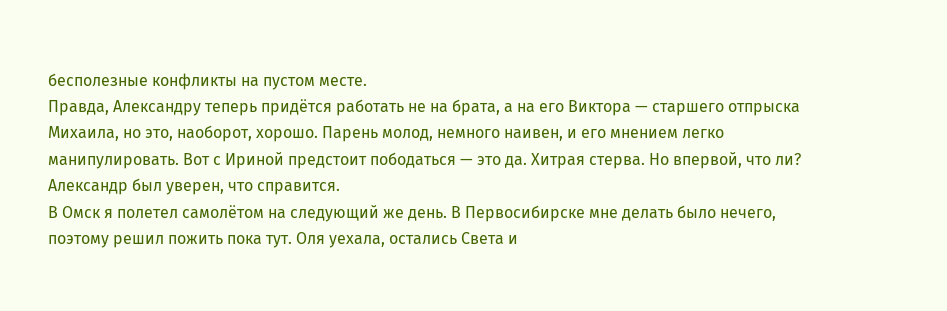бесполезные конфликты на пустом месте.
Правда, Александру теперь придётся работать не на брата, а на его Виктора — старшего отпрыска Михаила, но это, наоборот, хорошо. Парень молод, немного наивен, и его мнением легко манипулировать. Вот с Ириной предстоит пободаться — это да. Хитрая стерва. Но впервой, что ли? Александр был уверен, что справится.
В Омск я полетел самолётом на следующий же день. В Первосибирске мне делать было нечего, поэтому решил пожить пока тут. Оля уехала, остались Света и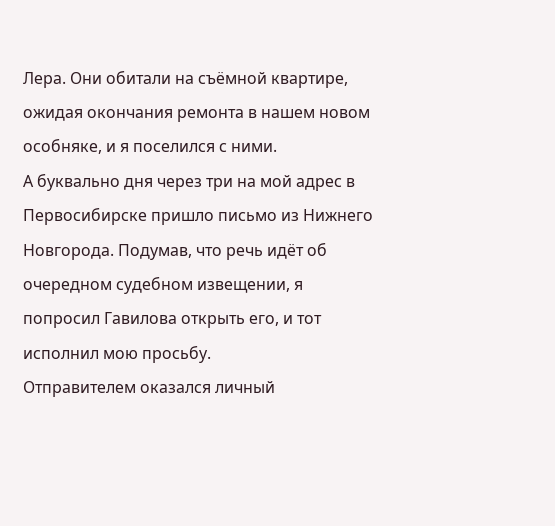Лера. Они обитали на съёмной квартире, ожидая окончания ремонта в нашем новом особняке, и я поселился с ними.
А буквально дня через три на мой адрес в Первосибирске пришло письмо из Нижнего Новгорода. Подумав, что речь идёт об очередном судебном извещении, я попросил Гавилова открыть его, и тот исполнил мою просьбу.
Отправителем оказался личный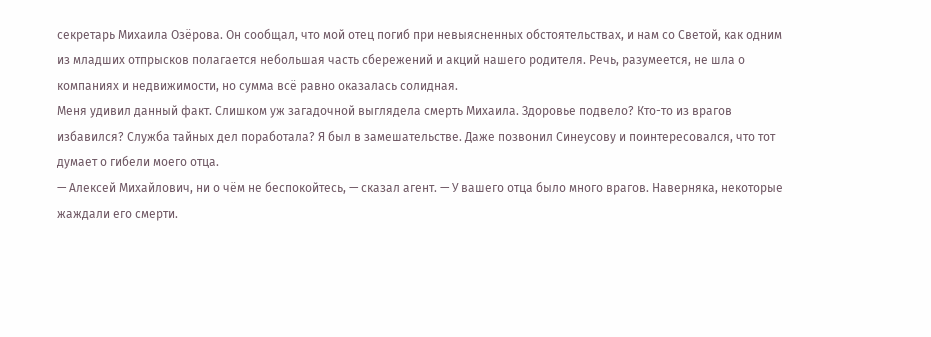секретарь Михаила Озёрова. Он сообщал, что мой отец погиб при невыясненных обстоятельствах, и нам со Светой, как одним из младших отпрысков полагается небольшая часть сбережений и акций нашего родителя. Речь, разумеется, не шла о компаниях и недвижимости, но сумма всё равно оказалась солидная.
Меня удивил данный факт. Слишком уж загадочной выглядела смерть Михаила. Здоровье подвело? Кто-то из врагов избавился? Служба тайных дел поработала? Я был в замешательстве. Даже позвонил Синеусову и поинтересовался, что тот думает о гибели моего отца.
— Алексей Михайлович, ни о чём не беспокойтесь, — сказал агент. — У вашего отца было много врагов. Наверняка, некоторые жаждали его смерти.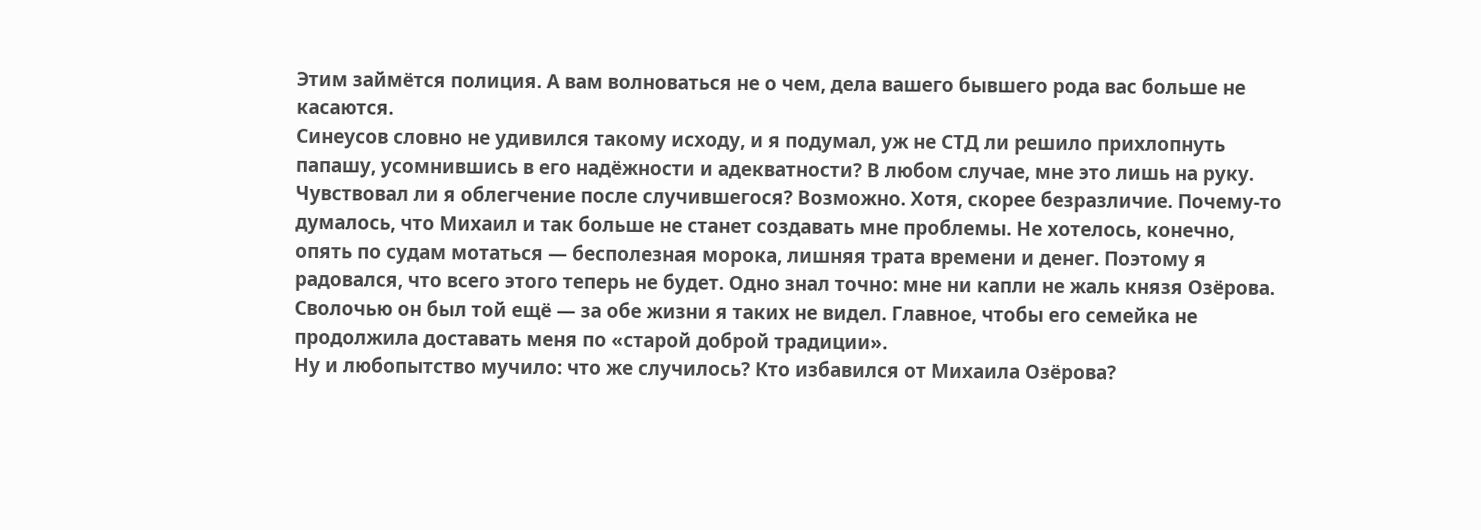Этим займётся полиция. А вам волноваться не о чем, дела вашего бывшего рода вас больше не касаются.
Синеусов словно не удивился такому исходу, и я подумал, уж не СТД ли решило прихлопнуть папашу, усомнившись в его надёжности и адекватности? В любом случае, мне это лишь на руку.
Чувствовал ли я облегчение после случившегося? Возможно. Хотя, скорее безразличие. Почему-то думалось, что Михаил и так больше не станет создавать мне проблемы. Не хотелось, конечно, опять по судам мотаться — бесполезная морока, лишняя трата времени и денег. Поэтому я радовался, что всего этого теперь не будет. Одно знал точно: мне ни капли не жаль князя Озёрова. Сволочью он был той ещё — за обе жизни я таких не видел. Главное, чтобы его семейка не продолжила доставать меня по «старой доброй традиции».
Ну и любопытство мучило: что же случилось? Кто избавился от Михаила Озёрова?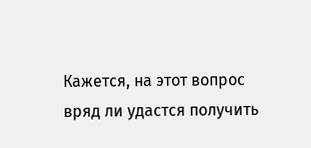Кажется, на этот вопрос вряд ли удастся получить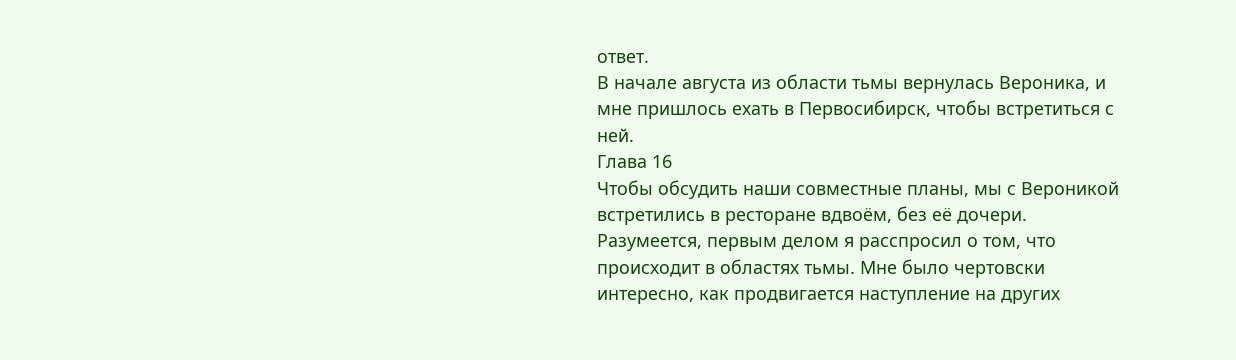ответ.
В начале августа из области тьмы вернулась Вероника, и мне пришлось ехать в Первосибирск, чтобы встретиться с ней.
Глава 16
Чтобы обсудить наши совместные планы, мы с Вероникой встретились в ресторане вдвоём, без её дочери. Разумеется, первым делом я расспросил о том, что происходит в областях тьмы. Мне было чертовски интересно, как продвигается наступление на других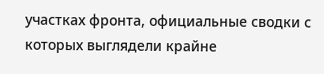участках фронта, официальные сводки с которых выглядели крайне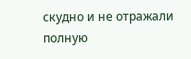скудно и не отражали полную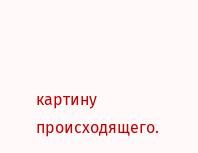картину происходящего.